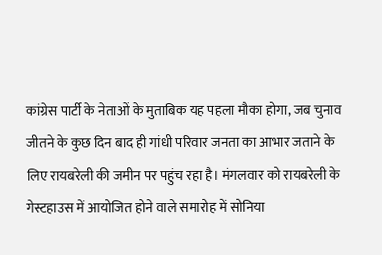कांग्रेस पार्टी के नेताओं के मुताबिक यह पहला मौका होगा, जब चुनाव जीतने के कुछ दिन बाद ही गांधी परिवार जनता का आभार जताने के लिए रायबरेली की जमीन पर पहुंच रहा है। मंगलवार को रायबरेली के गेस्टहाउस में आयोजित होने वाले समारोह में सोनिया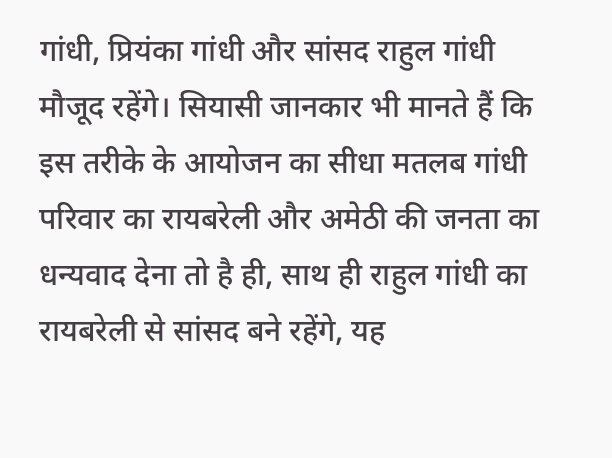गांधी, प्रियंका गांधी और सांसद राहुल गांधी मौजूद रहेंगे। सियासी जानकार भी मानते हैं कि इस तरीके के आयोजन का सीधा मतलब गांधी परिवार का रायबरेली और अमेठी की जनता का धन्यवाद देना तो है ही, साथ ही राहुल गांधी का रायबरेली से सांसद बने रहेंगे, यह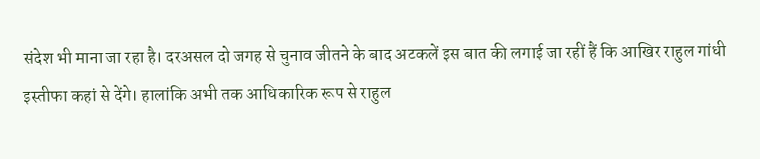संदेश भी माना जा रहा है। दरअसल दो जगह से चुनाव जीतने के बाद अटकलें इस बात की लगाई जा रहीं हैं कि आखिर राहुल गांधी इस्तीफा कहां से देंगे। हालांकि अभी तक आधिकारिक रूप से राहुल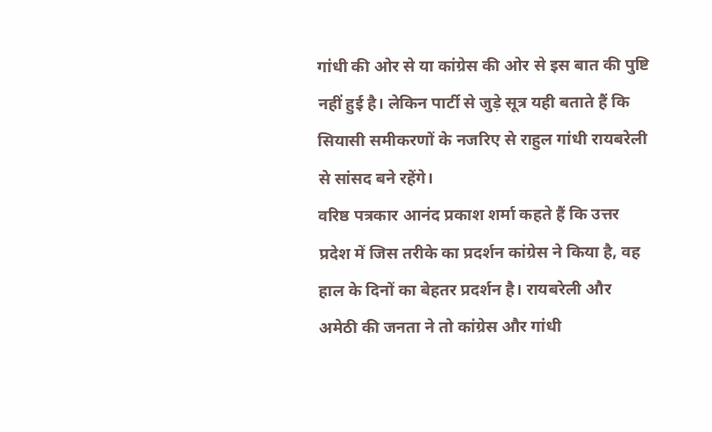गांधी की ओर से या कांग्रेस की ओर से इस बात की पुष्टि नहीं हुई है। लेकिन पार्टी से जुड़े सूत्र यही बताते हैं कि सियासी समीकरणों के नजरिए से राहुल गांधी रायबरेली से सांसद बने रहेंगे।
वरिष्ठ पत्रकार आनंद प्रकाश शर्मा कहते हैं कि उत्तर प्रदेश में जिस तरीके का प्रदर्शन कांग्रेस ने किया है, वह हाल के दिनों का बेहतर प्रदर्शन है। रायबरेली और अमेठी की जनता ने तो कांग्रेस और गांधी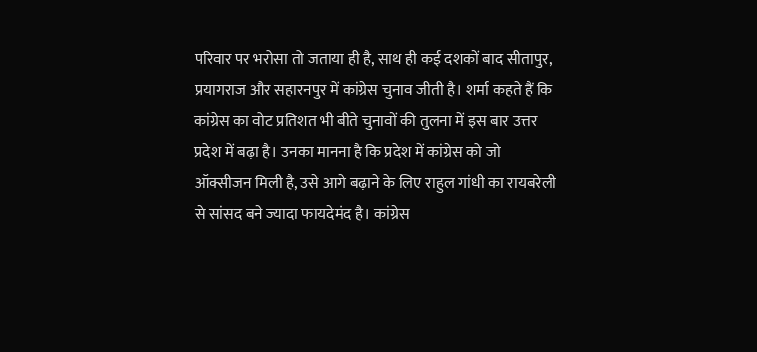परिवार पर भरोसा तो जताया ही है, साथ ही कई दशकों बाद सीतापुर, प्रयागराज और सहारनपुर में कांग्रेस चुनाव जीती है। शर्मा कहते हैं कि कांग्रेस का वोट प्रतिशत भी बीते चुनावों की तुलना में इस बार उत्तर प्रदेश में बढ़ा है। उनका मानना है कि प्रदेश में कांग्रेस को जो ऑक्सीजन मिली है, उसे आगे बढ़ाने के लिए राहुल गांधी का रायबरेली से सांसद बने ज्यादा फायदेमंद है। कांग्रेस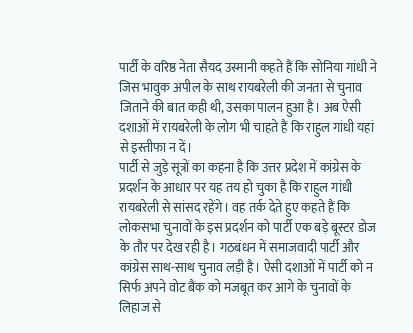पार्टी के वरिष्ठ नेता सैयद उस्मानी कहते हैं कि सोनिया गांधी ने जिस भावुक अपील के साथ रायबरेली की जनता से चुनाव जिताने की बात कही थी, उसका पालन हुआ है। अब ऐसी दशाओं में रायबरेली के लोग भी चाहते हैं कि राहुल गांधी यहां से इस्तीफा न दें।
पार्टी से जुड़े सूत्रों का कहना है कि उत्तर प्रदेश में कांग्रेस के प्रदर्शन के आधार पर यह तय हो चुका है कि राहुल गांधी रायबरेली से सांसद रहेंगे। वह तर्क देते हुए कहते हैं कि लोकसभा चुनावों के इस प्रदर्शन को पार्टी एक बड़े बूस्टर डोज के तौर पर देख रही है। गठबंधन में समाजवादी पार्टी और कांग्रेस साथ-साथ चुनाव लड़ी है। ऐसी दशाओं में पार्टी को न सिर्फ अपने वोट बैंक को मजबूत कर आगे के चुनावों के लिहाज से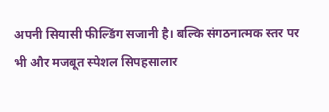अपनी सियासी फील्डिंग सजानी है। बल्कि संगठनात्मक स्तर पर भी और मजबूत स्पेशल सिपहसालार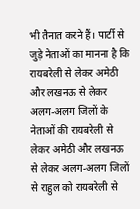भी तैनात करने हैं। पार्टी से जुड़े नेताओं का मानना है कि रायबरेली से लेकर अमेठी और लखनऊ से लेकर अलग-अलग जिलों के नेताओं की रायबरेली से लेकर अमेठी और लखनऊ से लेकर अलग-अलग जिलों से राहुल को रायबरेली से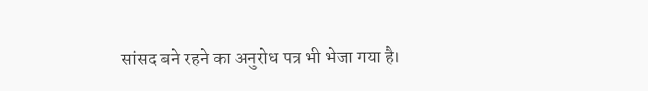सांसद बने रहने का अनुरोध पत्र भी भेजा गया है।